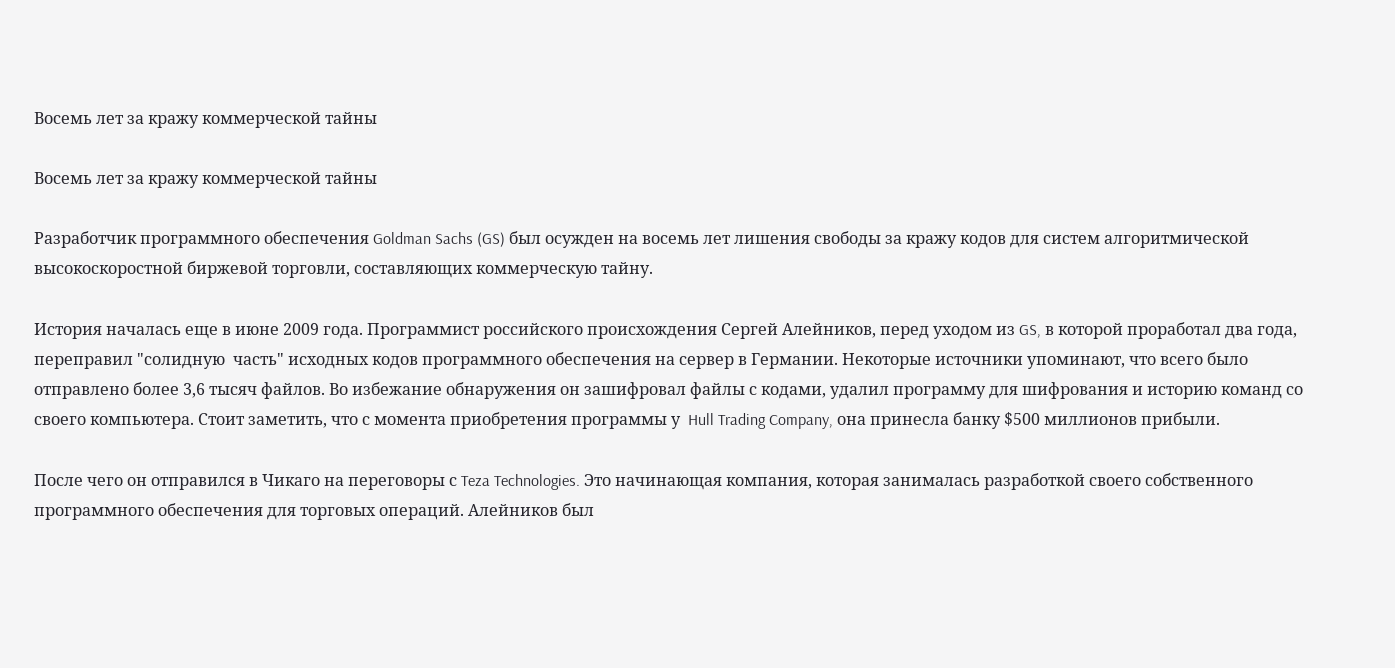Восемь лет за кражу коммерческой тайны

Восемь лет за кражу коммерческой тайны

Разработчик программного обеспечения Goldman Sachs (GS) был осужден на восемь лет лишения свободы за кражу кодов для систем алгоритмической высокоскоростной биржевой торговли, составляющих коммерческую тайну.

История началась еще в июне 2009 года. Программист российского происхождения Сергей Алейников, перед уходом из GS, в которой проработал два года, переправил "солидную  часть" исходных кодов программного обеспечения на сервер в Германии. Некоторые источники упоминают, что всего было отправлено более 3,6 тысяч файлов. Во избежание обнаружения он зашифровал файлы с кодами, удалил программу для шифрования и историю команд со своего компьютера. Стоит заметить, что с момента приобретения программы у  Hull Trading Company, она принесла банку $500 миллионов прибыли.

После чего он отправился в Чикаго на переговоры с Teza Technologies. Это начинающая компания, которая занималась разработкой своего собственного программного обеспечения для торговых операций. Алейников был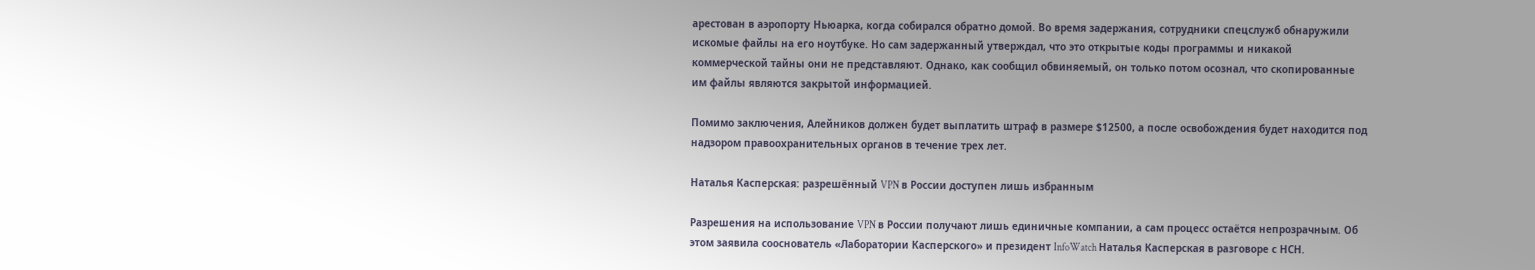арестован в аэропорту Ньюарка, когда собирался обратно домой. Во время задержания, сотрудники спецслужб обнаружили искомые файлы на его ноутбуке. Но сам задержанный утверждал, что это открытые коды программы и никакой коммерческой тайны они не представляют. Однако, как сообщил обвиняемый, он только потом осознал, что скопированные им файлы являются закрытой информацией.

Помимо заключения, Алейников должен будет выплатить штраф в размере $12500, а после освобождения будет находится под надзором правоохранительных органов в течение трех лет.

Наталья Касперская: разрешённый VPN в России доступен лишь избранным

Разрешения на использование VPN в России получают лишь единичные компании, а сам процесс остаётся непрозрачным. Об этом заявила сооснователь «Лаборатории Касперского» и президент InfoWatch Наталья Касперская в разговоре с НСН.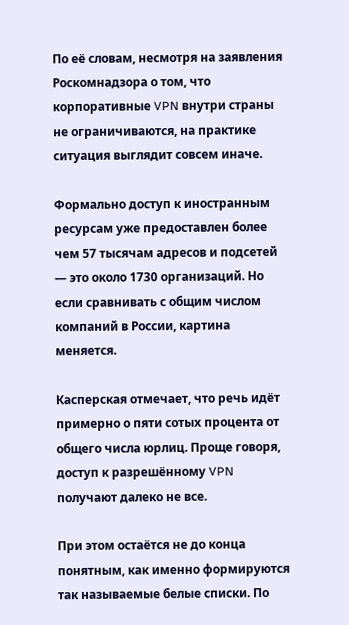По её словам, несмотря на заявления Роскомнадзора о том, что корпоративные VPN внутри страны не ограничиваются, на практике ситуация выглядит совсем иначе.

Формально доступ к иностранным ресурсам уже предоставлен более чем 57 тысячам адресов и подсетей — это около 1730 организаций. Но если сравнивать с общим числом компаний в России, картина меняется.

Касперская отмечает, что речь идёт примерно о пяти сотых процента от общего числа юрлиц. Проще говоря, доступ к разрешённому VPN получают далеко не все.

При этом остаётся не до конца понятным, как именно формируются так называемые белые списки. По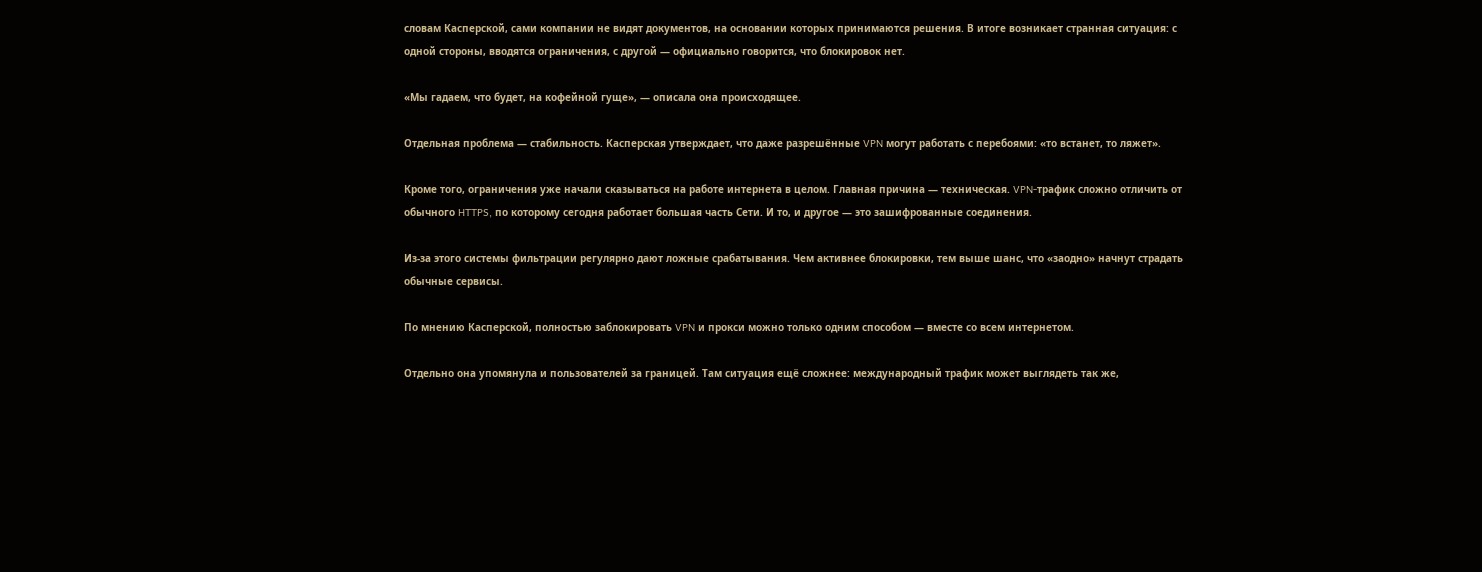словам Касперской, сами компании не видят документов, на основании которых принимаются решения. В итоге возникает странная ситуация: с одной стороны, вводятся ограничения, с другой — официально говорится, что блокировок нет.

«Мы гадаем, что будет, на кофейной гуще», — описала она происходящее.

Отдельная проблема — стабильность. Касперская утверждает, что даже разрешённые VPN могут работать с перебоями: «то встанет, то ляжет».

Кроме того, ограничения уже начали сказываться на работе интернета в целом. Главная причина — техническая. VPN-трафик сложно отличить от обычного HTTPS, по которому сегодня работает большая часть Сети. И то, и другое — это зашифрованные соединения.

Из-за этого системы фильтрации регулярно дают ложные срабатывания. Чем активнее блокировки, тем выше шанс, что «заодно» начнут страдать обычные сервисы.

По мнению Касперской, полностью заблокировать VPN и прокси можно только одним способом — вместе со всем интернетом.

Отдельно она упомянула и пользователей за границей. Там ситуация ещё сложнее: международный трафик может выглядеть так же,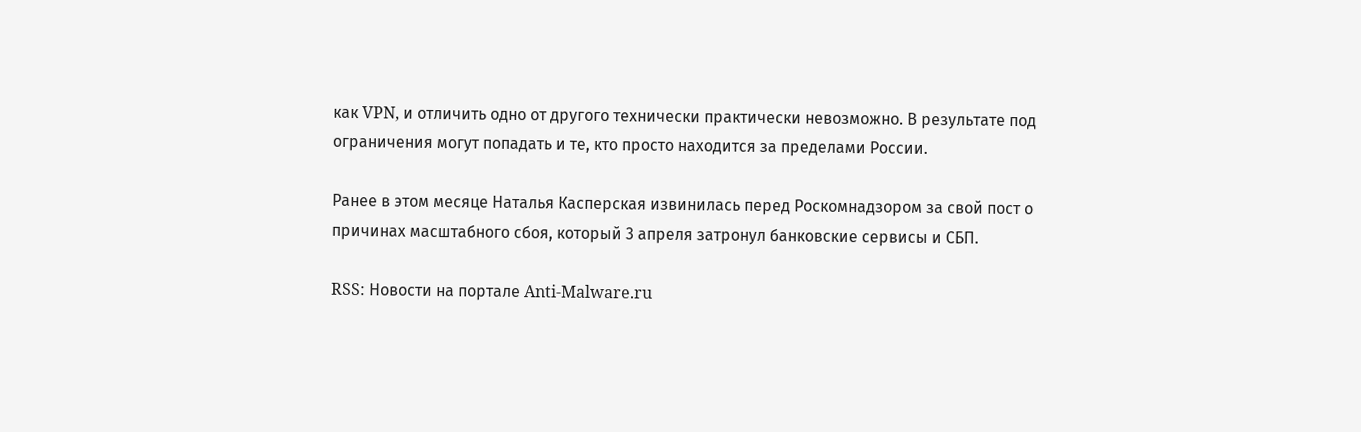как VPN, и отличить одно от другого технически практически невозможно. В результате под ограничения могут попадать и те, кто просто находится за пределами России.

Ранее в этом месяце Наталья Касперская извинилась перед Роскомнадзором за свой пост о причинах масштабного сбоя, который 3 апреля затронул банковские сервисы и СБП.

RSS: Новости на портале Anti-Malware.ru